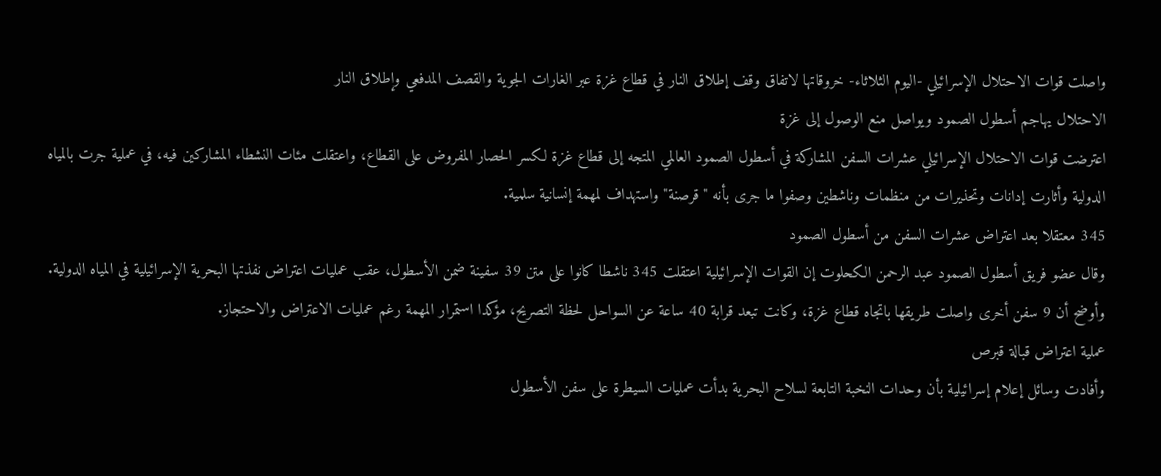واصلت قوات الاحتلال الإسرائيلي -اليوم الثلاثاء- خروقاتها لاتفاق وقف إطلاق النار في قطاع غزة عبر الغارات الجوية والقصف المدفعي وإطلاق النار
الاحتلال يهاجم أسطول الصمود ويواصل منع الوصول إلى غزة
اعترضت قوات الاحتلال الإسرائيلي عشرات السفن المشاركة في أسطول الصمود العالمي المتجه إلى قطاع غزة لكسر الحصار المفروض على القطاع، واعتقلت مئات النشطاء المشاركين فيه، في عملية جرت بالمياه الدولية وأثارت إدانات وتحذيرات من منظمات وناشطين وصفوا ما جرى بأنه "قرصنة" واستهداف لمهمة إنسانية سلمية.
345 معتقلا بعد اعتراض عشرات السفن من أسطول الصمود
وقال عضو فريق أسطول الصمود عبد الرحمن الكحلوت إن القوات الإسرائيلية اعتقلت 345 ناشطا كانوا على متن 39 سفينة ضمن الأسطول، عقب عمليات اعتراض نفذتها البحرية الإسرائيلية في المياه الدولية.
وأوضح أن 9 سفن أخرى واصلت طريقها باتجاه قطاع غزة، وكانت تبعد قرابة 40 ساعة عن السواحل لحظة التصريح، مؤكدا استمرار المهمة رغم عمليات الاعتراض والاحتجاز.
عملية اعتراض قبالة قبرص
وأفادت وسائل إعلام إسرائيلية بأن وحدات النخبة التابعة لسلاح البحرية بدأت عمليات السيطرة على سفن الأسطول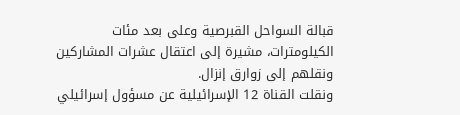قبالة السواحل القبرصية وعلى بعد مئات الكيلومترات، مشيرة إلى اعتقال عشرات المشاركين ونقلهم إلى زوارق إنزال.
ونقلت القناة 12 الإسرائيلية عن مسؤول إسرائيلي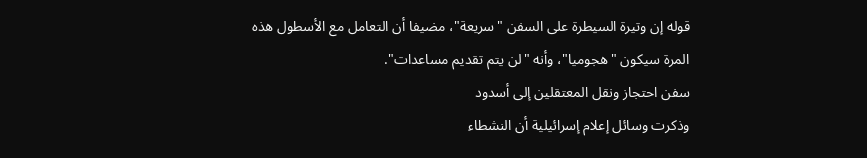قوله إن وتيرة السيطرة على السفن "سريعة"، مضيفا أن التعامل مع الأسطول هذه المرة سيكون "هجوميا"، وأنه "لن يتم تقديم مساعدات".
سفن احتجاز ونقل المعتقلين إلى أسدود
وذكرت وسائل إعلام إسرائيلية أن النشطاء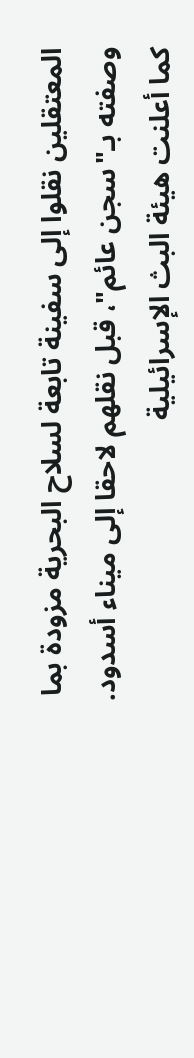المعتقلين نقلوا إلى سفينة تابعة لسلاح البحرية مزودة بما وصفته بـ"سجن عائم"، قبل نقلهم لاحقا إلى ميناء أسدود.
كما أعلنت هيئة البث الإسرائيلية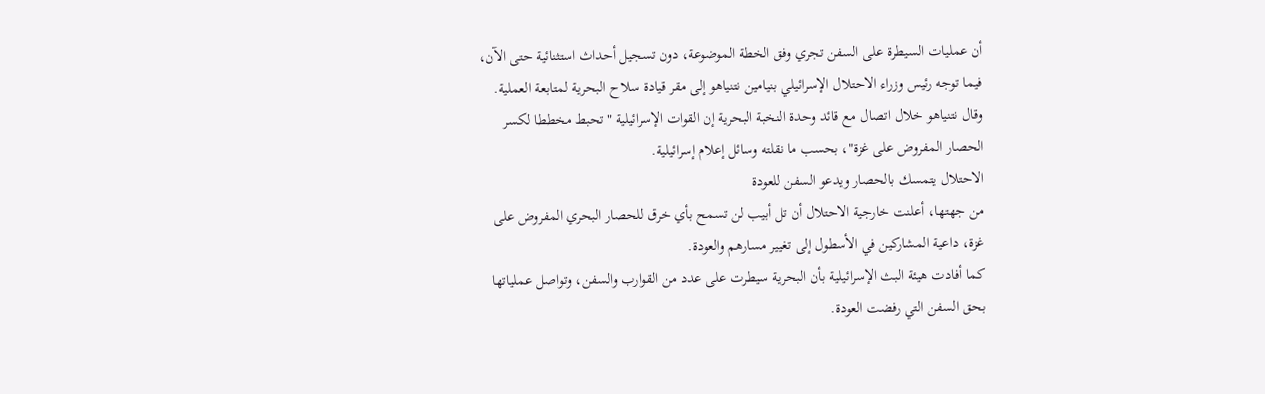أن عمليات السيطرة على السفن تجري وفق الخطة الموضوعة، دون تسجيل أحداث استثنائية حتى الآن، فيما توجه رئيس وزراء الاحتلال الإسرائيلي بنيامين نتنياهو إلى مقر قيادة سلاح البحرية لمتابعة العملية.
وقال نتنياهو خلال اتصال مع قائد وحدة النخبة البحرية إن القوات الإسرائيلية "تحبط مخططا لكسر الحصار المفروض على غزة"، بحسب ما نقلته وسائل إعلام إسرائيلية.
الاحتلال يتمسك بالحصار ويدعو السفن للعودة
من جهتها، أعلنت خارجية الاحتلال أن تل أبيب لن تسمح بأي خرق للحصار البحري المفروض على غزة، داعية المشاركين في الأسطول إلى تغيير مسارهم والعودة.
كما أفادت هيئة البث الإسرائيلية بأن البحرية سيطرت على عدد من القوارب والسفن، وتواصل عملياتها بحق السفن التي رفضت العودة.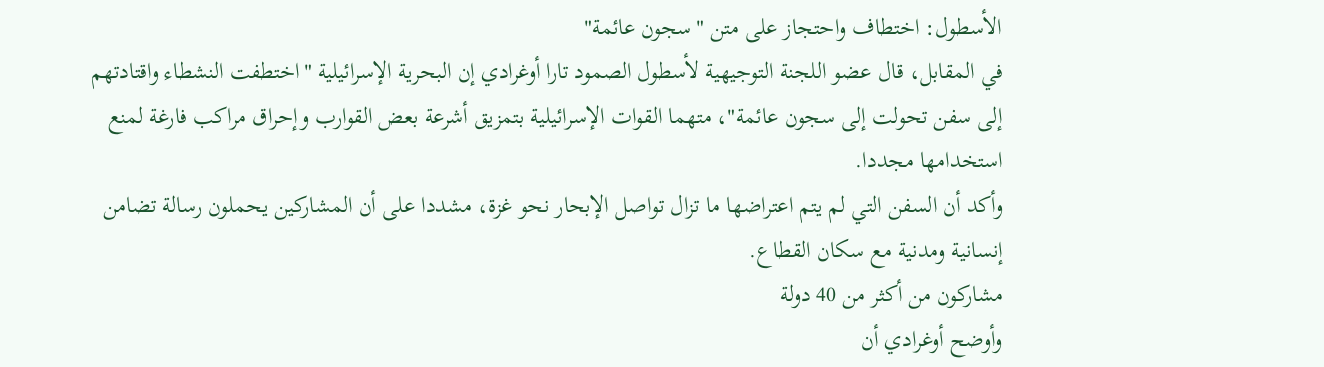الأسطول: اختطاف واحتجاز على متن "سجون عائمة"
في المقابل، قال عضو اللجنة التوجيهية لأسطول الصمود تارا أوغرادي إن البحرية الإسرائيلية "اختطفت النشطاء واقتادتهم إلى سفن تحولت إلى سجون عائمة"، متهما القوات الإسرائيلية بتمزيق أشرعة بعض القوارب وإحراق مراكب فارغة لمنع استخدامها مجددا.
وأكد أن السفن التي لم يتم اعتراضها ما تزال تواصل الإبحار نحو غزة، مشددا على أن المشاركين يحملون رسالة تضامن إنسانية ومدنية مع سكان القطاع.
مشاركون من أكثر من 40 دولة
وأوضح أوغرادي أن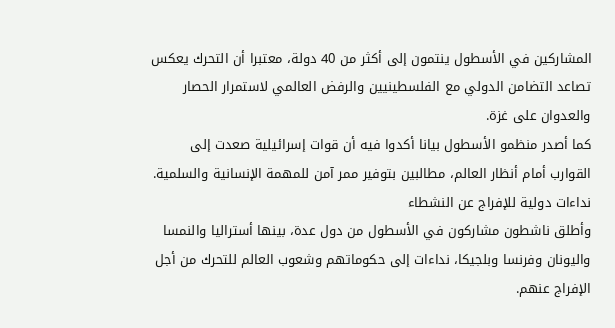المشاركين في الأسطول ينتمون إلى أكثر من 40 دولة، معتبرا أن التحرك يعكس تصاعد التضامن الدولي مع الفلسطينيين والرفض العالمي لاستمرار الحصار والعدوان على غزة.
كما أصدر منظمو الأسطول بيانا أكدوا فيه أن قوات إسرائيلية صعدت إلى القوارب أمام أنظار العالم، مطالبين بتوفير ممر آمن للمهمة الإنسانية والسلمية.
نداءات دولية للإفراج عن النشطاء
وأطلق ناشطون مشاركون في الأسطول من دول عدة، بينها أستراليا والنمسا واليونان وفرنسا وبلجيكا، نداءات إلى حكوماتهم وشعوب العالم للتحرك من أجل الإفراج عنهم.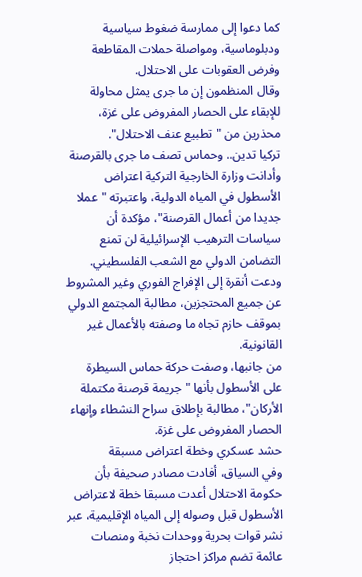كما دعوا إلى ممارسة ضغوط سياسية ودبلوماسية، ومواصلة حملات المقاطعة وفرض العقوبات على الاحتلال.
وقال المنظمون إن ما جرى يمثل محاولة للإبقاء على الحصار المفروض على غزة، محذرين من "تطبيع عنف الاحتلال".
تركيا تدين.. وحماس تصف ما جرى بالقرصنة
وأدانت وزارة الخارجية التركية اعتراض الأسطول في المياه الدولية، واعتبرته "عملا جديدا من أعمال القرصنة"، مؤكدة أن سياسات الترهيب الإسرائيلية لن تمنع التضامن الدولي مع الشعب الفلسطيني.
ودعت أنقرة إلى الإفراج الفوري وغير المشروط عن جميع المحتجزين، مطالبة المجتمع الدولي بموقف حازم تجاه ما وصفته بالأعمال غير القانونية.
من جانبها، وصفت حركة حماس السيطرة على الأسطول بأنها "جريمة قرصنة مكتملة الأركان"، مطالبة بإطلاق سراح النشطاء وإنهاء الحصار المفروض على غزة.
حشد عسكري وخطة اعتراض مسبقة
وفي السياق، أفادت مصادر صحيفة بأن حكومة الاحتلال أعدت مسبقا خطة لاعتراض الأسطول قبل وصوله إلى المياه الإقليمية، عبر نشر قوات بحرية ووحدات نخبة ومنصات عائمة تضم مراكز احتجاز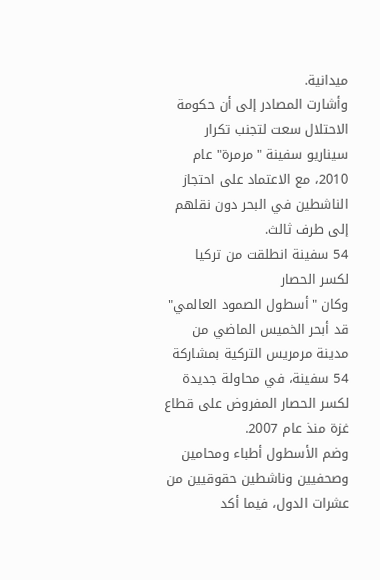ميدانية.
وأشارت المصادر إلى أن حكومة الاحتلال سعت لتجنب تكرار سيناريو سفينة "مرمرة" عام 2010، مع الاعتماد على احتجاز الناشطين في البحر دون نقلهم إلى طرف ثالث.
54 سفينة انطلقت من تركيا لكسر الحصار
وكان "أسطول الصمود العالمي" قد أبحر الخميس الماضي من مدينة مرمريس التركية بمشاركة 54 سفينة، في محاولة جديدة لكسر الحصار المفروض على قطاع غزة منذ عام 2007.
وضم الأسطول أطباء ومحامين وصحفيين وناشطين حقوقيين من عشرات الدول، فيما أكد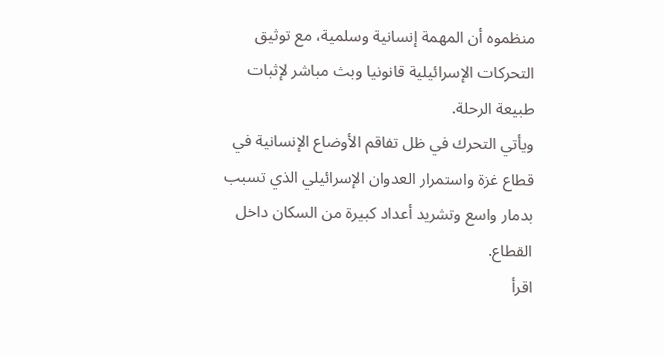منظموه أن المهمة إنسانية وسلمية، مع توثيق التحركات الإسرائيلية قانونيا وبث مباشر لإثبات طبيعة الرحلة.
ويأتي التحرك في ظل تفاقم الأوضاع الإنسانية في قطاع غزة واستمرار العدوان الإسرائيلي الذي تسبب بدمار واسع وتشريد أعداد كبيرة من السكان داخل القطاع.
اقرأ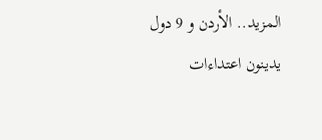المزيد.. الأردن و 9 دول يدينون اعتداءات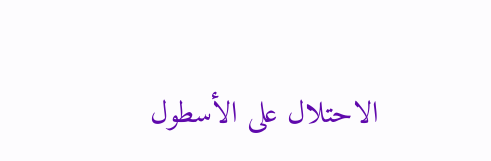الاحتلال على الأسطول